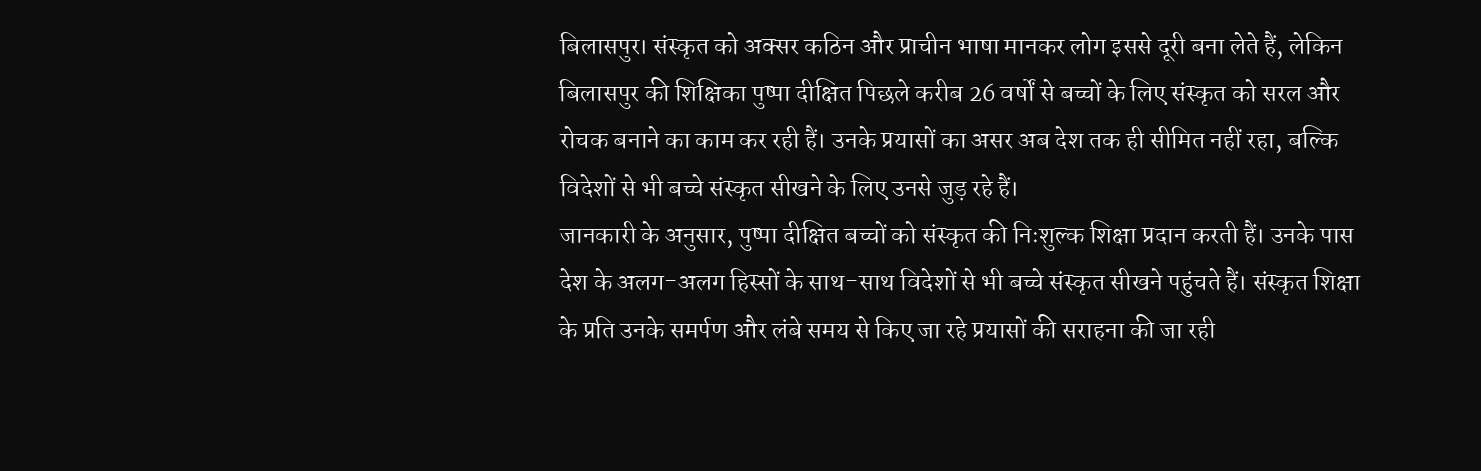बिलासपुर। संस्कृत को अक्सर कठिन और प्राचीन भाषा मानकर लोग इससे दूरी बना लेते हैं, लेकिन बिलासपुर की शिक्षिका पुष्पा दीक्षित पिछले करीब 26 वर्षों से बच्चों के लिए संस्कृत को सरल और रोचक बनाने का काम कर रही हैं। उनके प्रयासों का असर अब देश तक ही सीमित नहीं रहा, बल्कि विदेशों से भी बच्चे संस्कृत सीखने के लिए उनसे जुड़ रहे हैं।
जानकारी के अनुसार, पुष्पा दीक्षित बच्चों को संस्कृत की निःशुल्क शिक्षा प्रदान करती हैं। उनके पास देश के अलग-अलग हिस्सों के साथ-साथ विदेशों से भी बच्चे संस्कृत सीखने पहुंचते हैं। संस्कृत शिक्षा के प्रति उनके समर्पण और लंबे समय से किए जा रहे प्रयासों की सराहना की जा रही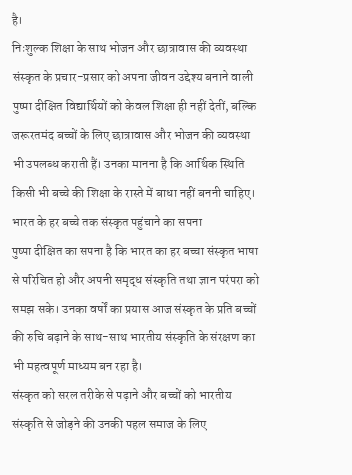है।
निःशुल्क शिक्षा के साथ भोजन और छात्रावास की व्यवस्था
संस्कृत के प्रचार-प्रसार को अपना जीवन उद्देश्य बनाने वाली पुष्पा दीक्षित विद्यार्थियों को केवल शिक्षा ही नहीं देतीं, बल्कि जरूरतमंद बच्चों के लिए छात्रावास और भोजन की व्यवस्था भी उपलब्ध कराती हैं। उनका मानना है कि आर्थिक स्थिति किसी भी बच्चे की शिक्षा के रास्ते में बाधा नहीं बननी चाहिए।
भारत के हर बच्चे तक संस्कृत पहुंचाने का सपना
पुष्पा दीक्षित का सपना है कि भारत का हर बच्चा संस्कृत भाषा से परिचित हो और अपनी समृद्ध संस्कृति तथा ज्ञान परंपरा को समझ सके। उनका वर्षों का प्रयास आज संस्कृत के प्रति बच्चों की रुचि बढ़ाने के साथ-साथ भारतीय संस्कृति के संरक्षण का भी महत्वपूर्ण माध्यम बन रहा है।
संस्कृत को सरल तरीके से पढ़ाने और बच्चों को भारतीय संस्कृति से जोड़ने की उनकी पहल समाज के लिए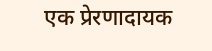एक प्रेरणादायक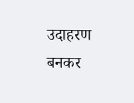उदाहरण बनकर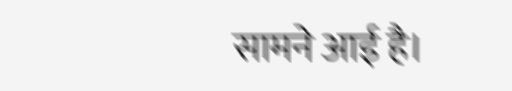सामने आई है।